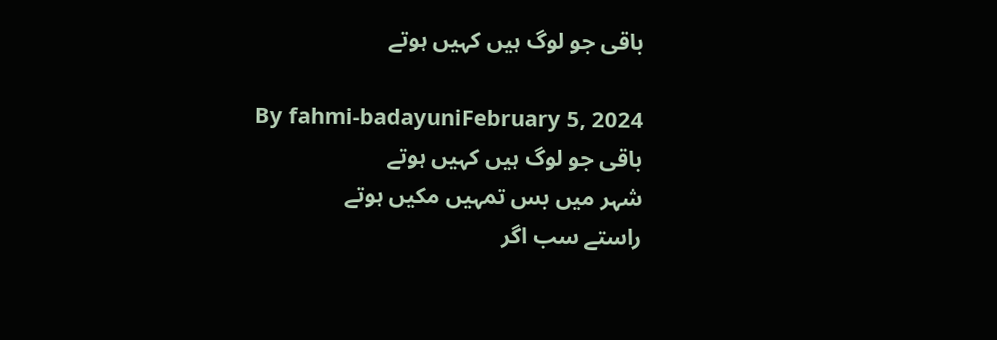باقی جو لوگ ہیں کہیں ہوتے

By fahmi-badayuniFebruary 5, 2024
باقی جو لوگ ہیں کہیں ہوتے
شہر میں بس تمہیں مکیں ہوتے
راستے سب اگر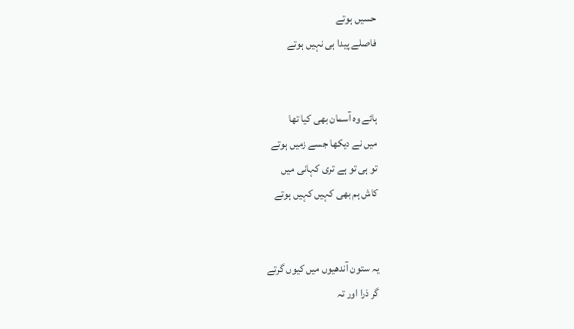حسیں ہوتے
فاصلے پیدا ہی نہیں ہوتے


ہائے وہ آسمان بھی کیا تھا
میں نے دیکھا جسے زمیں ہوتے
تو ہی تو ہے تری کہانی میں
کاش ہم بھی کہیں کہیں ہوتے


یہ ستون آندھیوں میں کیوں گرتے
گر ذرا اور تہ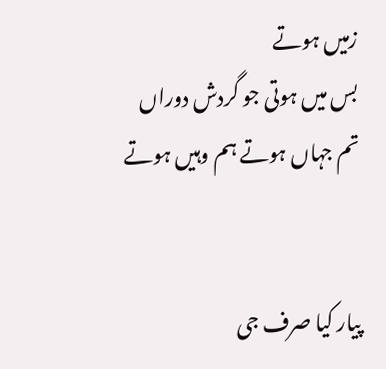زمیں ہوتے
بس میں ہوتی جو گردش دوراں
تم جہاں ہوتے ہم وہیں ہوتے


پیار کیا صرف جی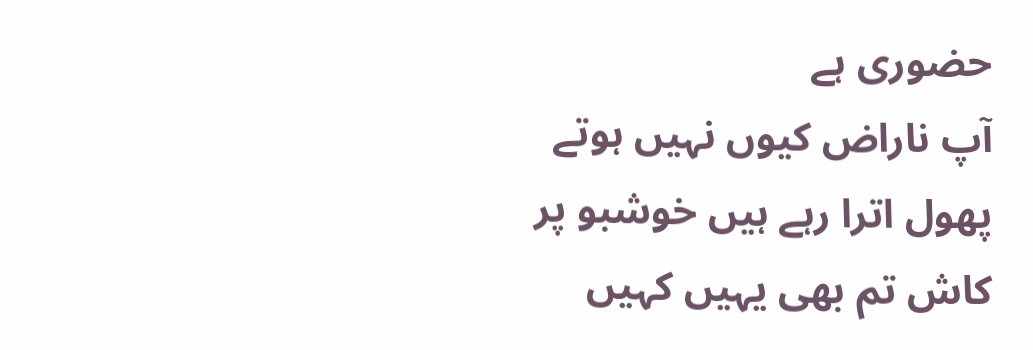حضوری ہے
آپ ناراض کیوں نہیں ہوتے
پھول اترا رہے ہیں خوشبو پر
کاش تم بھی یہیں کہیں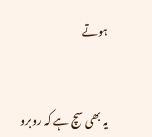ہوتے


یہ بھی سچ ہے کہ روبرو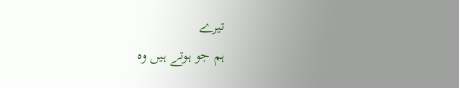تیرے
ہم جو ہوتے ہیں وہ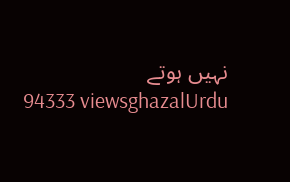نہیں ہوتے
94333 viewsghazalUrdu